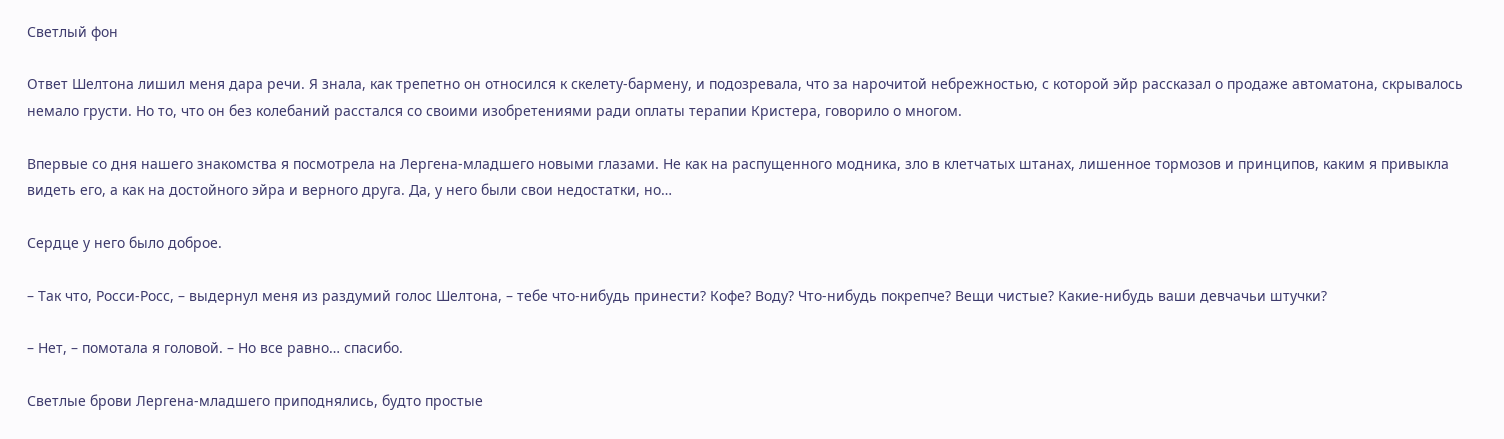Светлый фон

Ответ Шелтона лишил меня дара речи. Я знала, как трепетно он относился к скелету-бармену, и подозревала, что за нарочитой небрежностью, с которой эйр рассказал о продаже автоматона, скрывалось немало грусти. Но то, что он без колебаний расстался со своими изобретениями ради оплаты терапии Кристера, говорило о многом.

Впервые со дня нашего знакомства я посмотрела на Лергена-младшего новыми глазами. Не как на распущенного модника, зло в клетчатых штанах, лишенное тормозов и принципов, каким я привыкла видеть его, а как на достойного эйра и верного друга. Да, у него были свои недостатки, но…

Сердце у него было доброе.

– Так что, Росси-Росс, – выдернул меня из раздумий голос Шелтона, – тебе что-нибудь принести? Кофе? Воду? Что-нибудь покрепче? Вещи чистые? Какие-нибудь ваши девчачьи штучки?

– Нет, – помотала я головой. – Но все равно… спасибо.

Светлые брови Лергена-младшего приподнялись, будто простые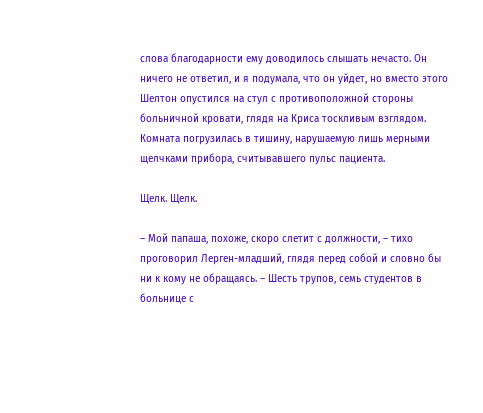слова благодарности ему доводилось слышать нечасто. Он ничего не ответил, и я подумала, что он уйдет, но вместо этого Шелтон опустился на стул с противоположной стороны больничной кровати, глядя на Криса тоскливым взглядом. Комната погрузилась в тишину, нарушаемую лишь мерными щелчками прибора, считывавшего пульс пациента.

Щелк. Щелк.

– Мой папаша, похоже, скоро слетит с должности, – тихо проговорил Лерген-младший, глядя перед собой и словно бы ни к кому не обращаясь. – Шесть трупов, семь студентов в больнице с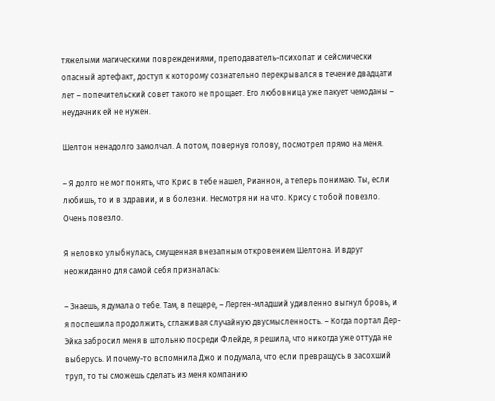тяжелыми магическими повреждениями, преподаватель-психопат и сейсмически опасный артефакт, доступ к которому сознательно перекрывался в течение двадцати лет – попечительский совет такого не прощает. Его любовница уже пакует чемоданы – неудачник ей не нужен.

Шелтон ненадолго замолчал. А потом, повернув голову, посмотрел прямо на меня.

– Я долго не мог понять, что Крис в тебе нашел, Рианнон, а теперь понимаю. Ты, если любишь, то и в здравии, и в болезни. Несмотря ни на что. Крису с тобой повезло. Очень повезло.

Я неловко улыбнулась, смущенная внезапным откровением Шелтона. И вдруг неожиданно для самой себя призналась:

– Знаешь, я думала о тебе. Там, в пещере, – Лерген-младший удивленно выгнул бровь, и я поспешила продолжить, сглаживая случайную двусмысленность. – Когда портал Дер-Эйка забросил меня в штольню посреди Флейде, я решила, что никогда уже оттуда не выберусь. И почему-то вспомнила Джо и подумала, что если превращусь в засохший труп, то ты сможешь сделать из меня компанию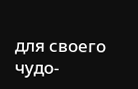для своего чудо-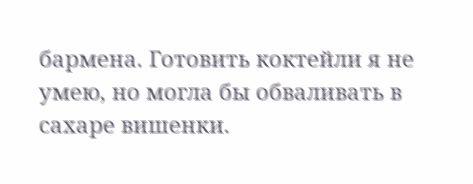бармена. Готовить коктейли я не умею, но могла бы обваливать в сахаре вишенки.